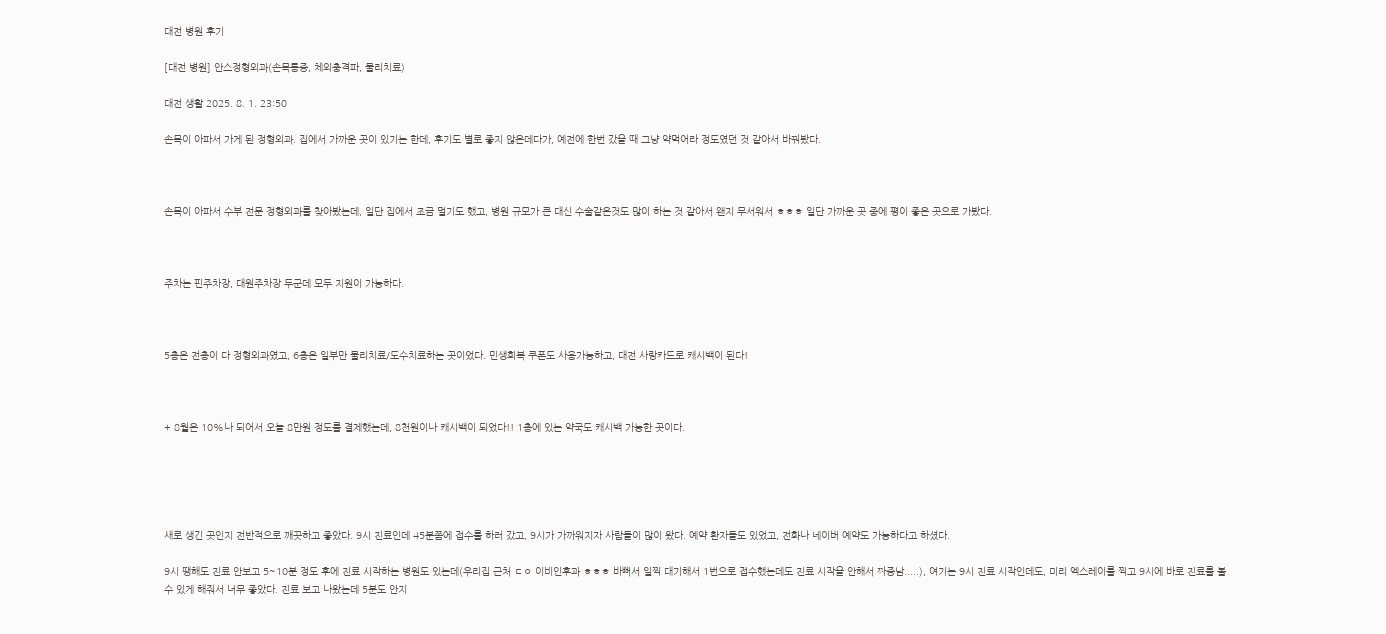대전 병원 후기

[대전 병원] 안스정형외과(손목통증, 체외충격파, 물리치료)

대전 생활 2025. 8. 1. 23:50

손목이 아파서 가게 된 정형외과. 집에서 가까운 곳이 있기는 한데, 후기도 별로 좋지 않은데다가, 예전에 한번 갔을 때 그냥 약먹어라 정도였던 것 같아서 바꿔봤다.



손목이 아파서 수부 전문 정형외과를 찾아봤는데, 일단 집에서 조금 멀기도 했고, 병원 규모가 큰 대신 수술같은것도 많이 하는 것 같아서 왠지 무서워서 ㅎㅎㅎ 일단 가까운 곳 중에 평이 좋은 곳으로 가봤다.



주차는 핀주차장, 대원주차장 두군데 모두 지원이 가능하다.



5층은 전층이 다 정형외과였고, 6층은 일부만 물리치료/도수치료하는 곳이었다. 민생회복 쿠폰도 사용가능하고, 대전 사랑카드로 캐시백이 된다!



+ 8월은 10%나 되어서 오늘 8만원 정도를 결제했는데, 8천원이나 캐시백이 되었다!! 1층에 있는 약국도 캐시백 가능한 곳이다.





새로 생긴 곳인지 전반적으로 깨끗하고 좋았다. 9시 진료인데 45분쯤에 접수를 하러 갔고, 9시가 가까워지자 사람들이 많이 왔다. 예약 환자들도 있었고, 전화나 네이버 예약도 가능하다고 하셨다.

9시 땡해도 진료 안보고 5~10분 정도 후에 진료 시작하는 병원도 있는데(우리집 근처 ㄷㅇ 이비인후과 ㅎㅎㅎ 바뻐서 일찍 대기해서 1번으로 접수했는데도 진료 시작을 안해서 짜증남.....), 여기는 9시 진료 시작인데도, 미리 엑스레이를 찍고 9시에 바로 진료를 볼 수 있게 해줘서 너무 좋았다. 진료 보고 나왔는데 5분도 안지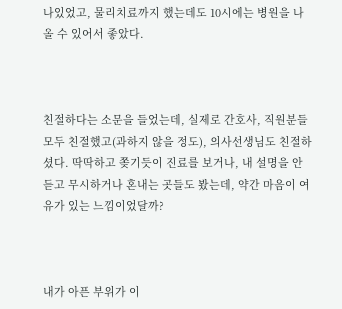나있었고, 물리치료까지 했는데도 10시에는 병원을 나올 수 있어서 좋았다.



친절하다는 소문을 들었는데, 실제로 간호사, 직원분들 모두 친절했고(과하지 않을 정도), 의사선생님도 친절하셨다. 딱딱하고 쫒기듯이 진료를 보거나, 내 설명을 안듣고 무시하거나 혼내는 곳들도 봤는데, 약간 마음이 여유가 있는 느낌이었달까?



내가 아픈 부위가 이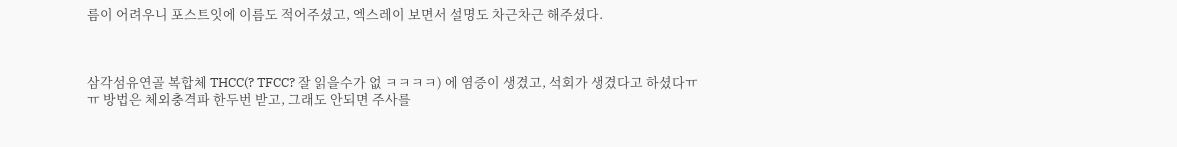름이 어려우니 포스트잇에 이름도 적어주셨고, 엑스레이 보면서 설명도 차근차근 해주셨다.



삼각섬유연골 복합체 THCC(? TFCC? 잘 읽을수가 없 ㅋㅋㅋㅋ) 에 염증이 생겼고, 석회가 생겼다고 하셨다ㅠㅠ 방법은 체외충격파 한두번 받고, 그래도 안되면 주사를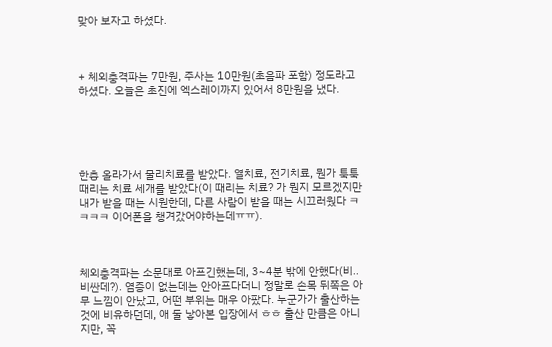맞아 보자고 하셨다.



+ 체외충격파는 7만원, 주사는 10만원(초음파 포함) 정도라고 하셨다. 오늘은 초진에 엑스레이까지 있어서 8만원을 냈다.





한층 올라가서 물리치료를 받았다. 열치료, 전기치료, 뭔가 툭툭 때리는 치료 세개를 받았다(이 때리는 치료? 가 뭔지 모르겠지만 내가 받을 때는 시원한데, 다른 사람이 받을 때는 시끄러웠다 ㅋㅋㅋㅋ 이어폰을 챙겨갔어야하는데ㅠㅠ).



체외충격파는 소문대로 아프긴했는데, 3~4분 밖에 안했다(비..비싼데?). 염증이 없는데는 안아프다더니 정말로 손목 뒤쪽은 아무 느낌이 안났고, 어떤 부위는 매우 아팠다. 누군가가 출산하는것에 비유하던데, 애 둘 낳아본 입장에서 ㅎㅎ 출산 만큼은 아니지만, 꼭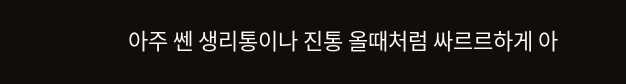아주 쎈 생리통이나 진통 올때처럼 싸르르하게 아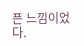픈 느낌이었다.